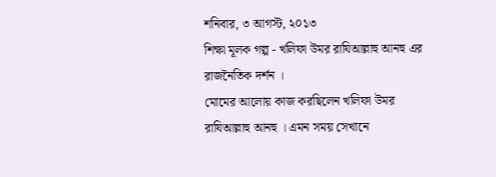শনিবার, ৩ আগস্ট, ২০১৩
শিক্ষা মূলক গল্প - খলিফা উমর রাযিআল্লাহু আনহু এর রাজনৈতিক দর্শন ।
মোমের আলোয় কাজ করছিলেন খলিফা উমর রাযিআল্লাহু আনহু । এমন সময় সেখানে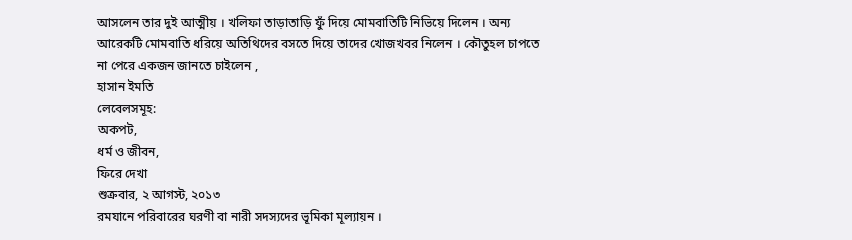আসলেন তার দুই আত্মীয় । খলিফা তাড়াতাড়ি ফুঁ দিয়ে মোমবাতিটি নিভিয়ে দিলেন । অন্য আরেকটি মোমবাতি ধরিয়ে অতিথিদের বসতে দিয়ে তাদের খোজখবর নিলেন । কৌতুহল চাপতে না পেরে একজন জানতে চাইলেন ,
হাসান ইমতি
লেবেলসমূহ:
অকপট,
ধর্ম ও জীবন,
ফিরে দেখা
শুক্রবার, ২ আগস্ট, ২০১৩
রমযানে পরিবারের ঘরণী বা নারী সদস্যদের ভূমিকা মূল্যায়ন ।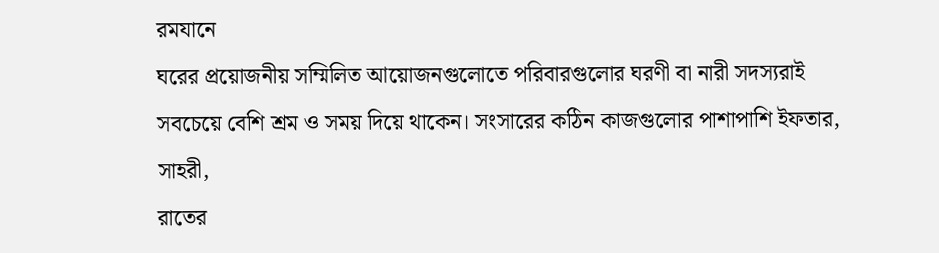রমযানে
ঘরের প্রয়োজনীয় সম্মিলিত আয়োজনগুলোতে পরিবারগুলোর ঘরণী বা নারী সদস্যরাই
সবচেয়ে বেশি শ্রম ও সময় দিয়ে থাকেন। সংসারের কঠিন কাজগুলোর পাশাপাশি ইফতার,
সাহরী,
রাতের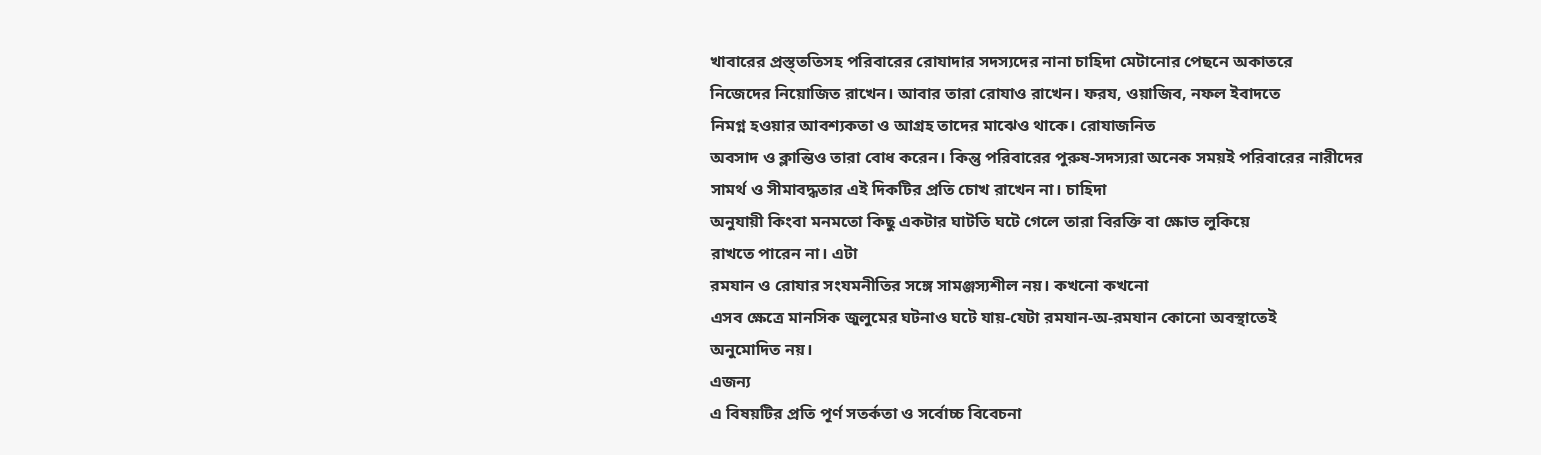খাবারের প্রস্ত্ততিসহ পরিবারের রোযাদার সদস্যদের নানা চাহিদা মেটানোর পেছনে অকাতরে
নিজেদের নিয়োজিত রাখেন। আবার তারা রোযাও রাখেন। ফরয, ওয়াজিব, নফল ইবাদতে
নিমগ্ন হওয়ার আবশ্যকতা ও আগ্রহ তাদের মাঝেও থাকে। রোযাজনিত
অবসাদ ও ক্লান্তিও তারা বোধ করেন। কিন্তু পরিবারের পুরুষ-সদস্যরা অনেক সময়ই পরিবারের নারীদের
সামর্থ ও সীমাবদ্ধতার এই দিকটির প্রতি চোখ রাখেন না। চাহিদা
অনুযায়ী কিংবা মনমতো কিছু একটার ঘাটতি ঘটে গেলে তারা বিরক্তি বা ক্ষোভ লুকিয়ে
রাখতে পারেন না। এটা
রমযান ও রোযার সংযমনীতির সঙ্গে সামঞ্জস্যশীল নয়। কখনো কখনো
এসব ক্ষেত্রে মানসিক জুলুমের ঘটনাও ঘটে যায়-যেটা রমযান-অ-রমযান কোনো অবস্থাতেই
অনুমোদিত নয়।
এজন্য
এ বিষয়টির প্রতি পূর্ণ সতর্কতা ও সর্বোচ্চ বিবেচনা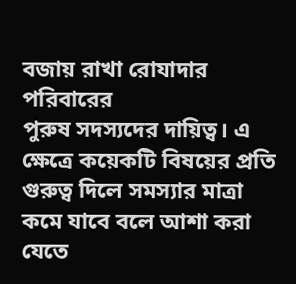বজায় রাখা রোযাদার পরিবারের
পুরুষ সদস্যদের দায়িত্ব। এ ক্ষেত্রে কয়েকটি বিষয়ের প্রতি গুরুত্ব দিলে সমস্যার মাত্রা
কমে যাবে বলে আশা করা যেতে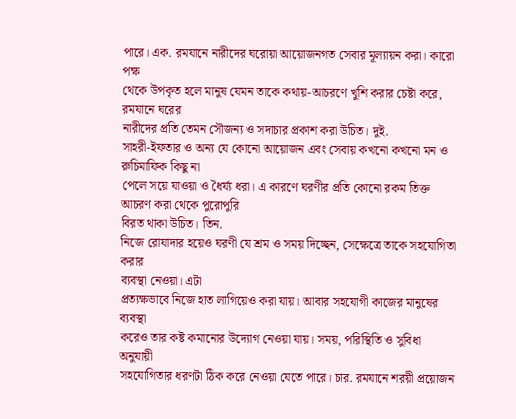পারে। এক. রমযানে নারীদের ঘরোয়া আয়োজনগত সেবার মূল্যায়ন করা। কারো পক্ষ
থেকে উপকৃত হলে মানুষ যেমন তাকে কথায়-আচরণে খুশি করার চেষ্টা করে, রমযানে ঘরের
নারীদের প্রতি তেমন সৌজন্য ও সদাচার প্রকাশ করা উচিত। দুই.
সাহরী-ইফতার ও অন্য যে কোনো আয়োজন এবং সেবায় কখনো কখনো মন ও রুচিমাফিক কিছু না
পেলে সয়ে যাওয়া ও ধৈর্য্য ধরা। এ কারণে ঘরণীর প্রতি কোনো রকম তিক্ত আচরণ করা থেকে পুরোপুরি
বিরত থাকা উচিত। তিন.
নিজে রোযাদার হয়েও ঘরণী যে শ্রম ও সময় দিচ্ছেন, সেক্ষেত্রে তাকে সহযোগিতা করার
ব্যবস্থা নেওয়া। এটা
প্রত্যক্ষভাবে নিজে হাত লাগিয়েও করা যায়। আবার সহযোগী কাজের মানুষের ব্যবস্থা
করেও তার কষ্ট কমানোর উদ্যোগ নেওয়া যায়। সময়, পরিস্থিতি ও সুবিধা অনুযায়ী
সহযোগিতার ধরণটা ঠিক করে নেওয়া যেতে পারে। চার. রমযানে শরয়ী প্রয়োজন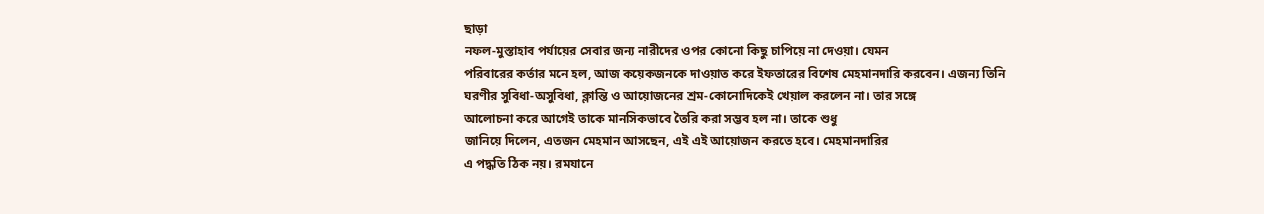ছাড়া
নফল-মুস্তাহাব পর্যায়ের সেবার জন্য নারীদের ওপর কোনো কিছু চাপিয়ে না দেওয়া। যেমন
পরিবারের কর্তার মনে হল, আজ কয়েকজনকে দাওয়াত করে ইফতারের বিশেষ মেহমানদারি করবেন। এজন্য তিনি
ঘরণীর সুবিধা-অসুবিধা, ক্লান্তি ও আয়োজনের শ্রম-কোনোদিকেই খেয়াল করলেন না। তার সঙ্গে
আলোচনা করে আগেই তাকে মানসিকভাবে তৈরি করা সম্ভব হল না। তাকে শুধু
জানিয়ে দিলেন, এতজন মেহমান আসছেন, এই এই আয়োজন করতে হবে। মেহমানদারির
এ পদ্ধতি ঠিক নয়। রমযানে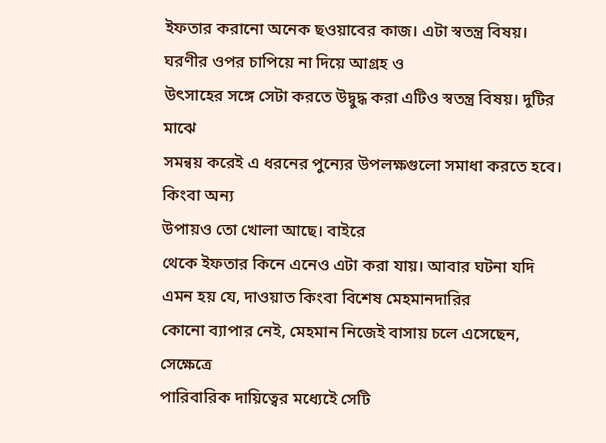ইফতার করানো অনেক ছওয়াবের কাজ। এটা স্বতন্ত্র বিষয়। ঘরণীর ওপর চাপিয়ে না দিয়ে আগ্রহ ও
উৎসাহের সঙ্গে সেটা করতে উদ্বুদ্ধ করা এটিও স্বতন্ত্র বিষয়। দুটির মাঝে
সমন্বয় করেই এ ধরনের পুন্যের উপলক্ষগুলো সমাধা করতে হবে। কিংবা অন্য
উপায়ও তো খোলা আছে। বাইরে
থেকে ইফতার কিনে এনেও এটা করা যায়। আবার ঘটনা যদি এমন হয় যে, দাওয়াত কিংবা বিশেষ মেহমানদারির
কোনো ব্যাপার নেই, মেহমান নিজেই বাসায় চলে এসেছেন, সেক্ষেত্রে
পারিবারিক দায়িত্বের মধ্যেইে সেটি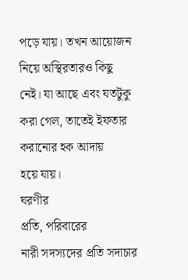পড়ে যায়। তখন আয়োজন
নিয়ে অস্থিরতারও কিছু নেই। যা আছে এবং যতটুকু করা গেল, তাতেই ইফতার করানোর হক আদায়
হয়ে যায়।
ঘরণীর
প্রতি, পরিবারের
নারী সদস্যদের প্রতি সদাচার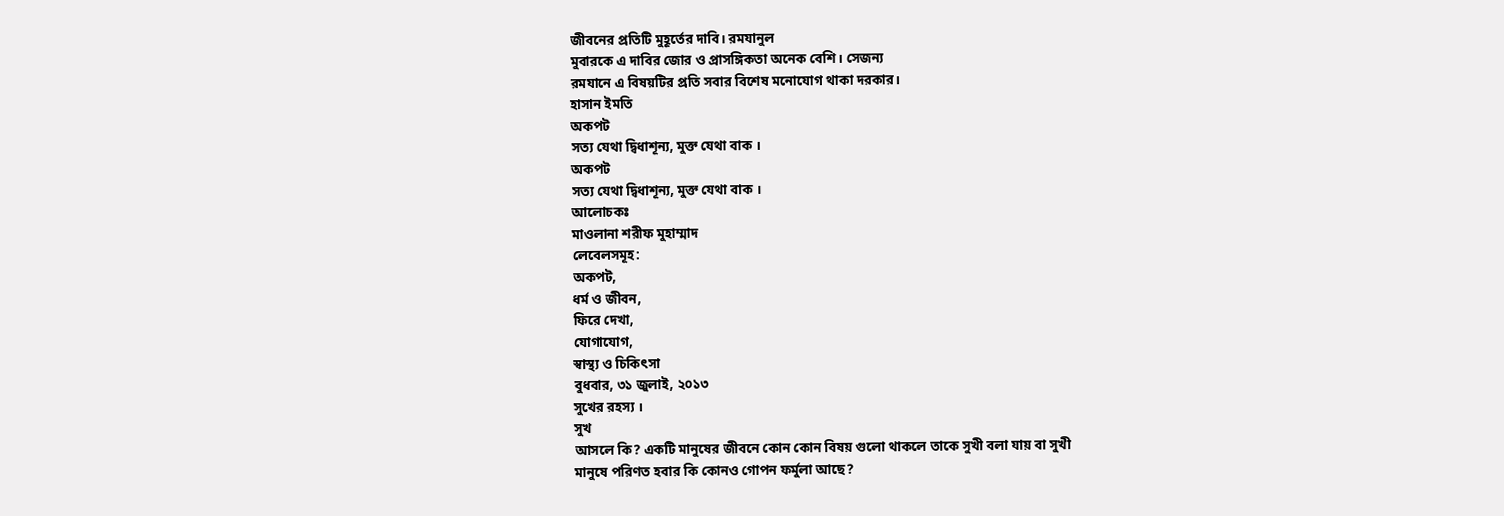জীবনের প্রতিটি মুহূর্তের দাবি। রমযানুল
মুবারকে এ দাবির জোর ও প্রাসঙ্গিকতা অনেক বেশি। সেজন্য
রমযানে এ বিষয়টির প্রতি সবার বিশেষ মনোযোগ থাকা দরকার।
হাসান ইমতি
অকপট
সত্য যেথা দ্বিধাশূন্য, মুক্ত যেথা বাক ।
অকপট
সত্য যেথা দ্বিধাশূন্য, মুক্ত যেথা বাক ।
আলোচকঃ
মাওলানা শরীফ মুহাম্মাদ
লেবেলসমূহ:
অকপট,
ধর্ম ও জীবন,
ফিরে দেখা,
যোগাযোগ,
স্বাস্থ্য ও চিকিৎসা
বুধবার, ৩১ জুলাই, ২০১৩
সুখের রহস্য ।
সুখ
আসলে কি? একটি মানুষের জীবনে কোন কোন বিষয় গুলো থাকলে তাকে সুখী বলা যায় বা সুখী
মানুষে পরিণত হবার কি কোনও গোপন ফর্মুলা আছে?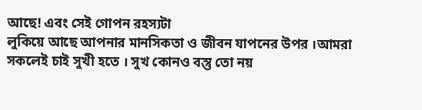আছে! এবং সেই গোপন রহস্যটা
লুকিয়ে আছে আপনার মানসিকতা ও জীবন যাপনের উপর ।আমরা সকলেই চাই সুখী হতে । সুখ কোনও বস্তু তো নয়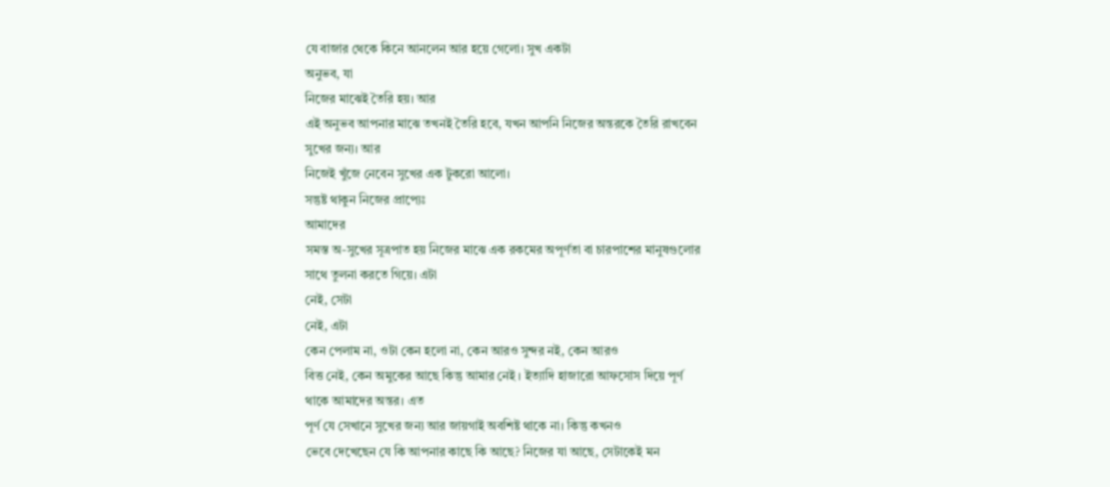যে বাজার থেকে কিনে আনলেন আর হয়ে গেলো। সুখ একটা
অনুভব, যা
নিজের মাঝেই তৈরি হয়। আর
এই অনুভব আপনার মাঝে তখনই তৈরি হবে, যখন আপনি নিজের অন্তরকে তৈরি রাখবেন
সুখের জন্য। আর
নিজেই খুঁজে নেবেন সুখের এক টুকরো আলো।
সন্তুষ্ট থাকুন নিজের প্রাপ্যেঃ
আমাদের
সমস্ত অ-সুখের সূত্রপাত হয় নিজের মাঝে এক রকমের অপূর্ণতা বা চারপাশের মানুষগুলোর
সাথে তুলনা করতে গিয়ে। এটা
নেই, সেটা
নেই, এটা
কেন পেলাম না, ওটা কেন হলো না, কেন আরও সুন্দর নই, কেন আরও
বিত্ত নেই, কেন অমুকের আছে কিন্তু আমার নেই । ইত্যাদি হাজারো আফসোস দিয়ে পূর্ণ
থাকে আমাদের অন্তর। এত
পূর্ণ যে সেখানে সুখের জন্য আর জায়গাই অবশিষ্ট থাকে না। কিন্তু কখনও
ভেবে দেখেছেন যে কি আপনার কাছে কি আছে? নিজের যা আছে, সেটাকেই মন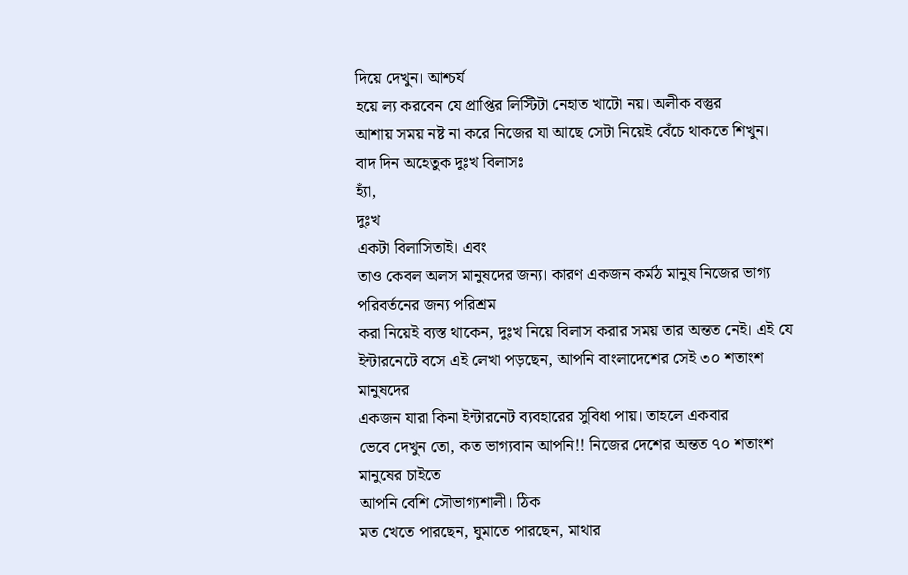দিয়ে দেখুন। আশ্চর্য
হয়ে ল্য করবেন যে প্রাপ্তির লিস্টিটা নেহাত খাটো নয়। অলীক বস্তুর
আশায় সময় নষ্ট না করে নিজের যা আছে সেটা নিয়েই বেঁচে থাকতে শিখুন।
বাদ দিন অহেতুক দুঃখ বিলাসঃ
হ্যাঁ,
দুঃখ
একটা বিলাসিতাই। এবং
তাও কেবল অলস মানুষদের জন্য। কারণ একজন কর্মঠ মানুষ নিজের ভাগ্য পরিবর্তনের জন্য পরিশ্রম
করা নিয়েই ব্যস্ত থাকেন, দুঃখ নিয়ে বিলাস করার সময় তার অন্তত নেই। এই যে
ইন্টারনেটে বসে এই লেখা পড়ছেন, আপনি বাংলাদেশের সেই ৩০ শতাংশ মানুষদের
একজন যারা কিনা ইন্টারনেট ব্যবহারের সুবিধা পায়। তাহলে একবার
ভেবে দেখুন তো, কত ভাগ্যবান আপনি!! নিজের দেশের অন্তত ৭০ শতাংশ মানুষের চাইতে
আপনি বেশি সৌভাগ্যশালী। ঠিক
মত খেতে পারছেন, ঘুমাতে পারছেন, মাথার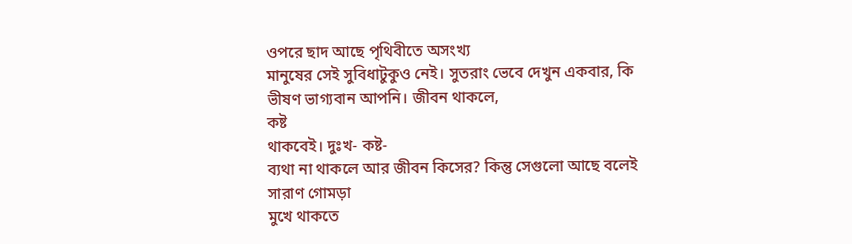ওপরে ছাদ আছে পৃথিবীতে অসংখ্য
মানুষের সেই সুবিধাটুকুও নেই। সুতরাং ভেবে দেখুন একবার, কি ভীষণ ভাগ্যবান আপনি। জীবন থাকলে,
কষ্ট
থাকবেই। দুঃখ- কষ্ট-
ব্যথা না থাকলে আর জীবন কিসের? কিন্তু সেগুলো আছে বলেই সারাণ গোমড়া
মুখে থাকতে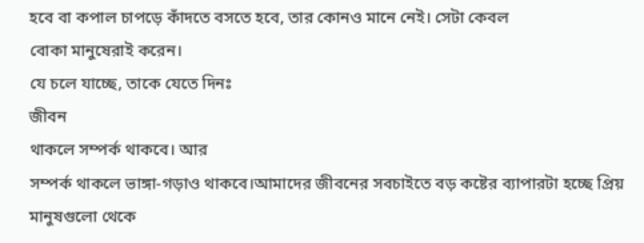হবে বা কপাল চাপড়ে কাঁদতে বসতে হবে, তার কোনও মানে নেই। সেটা কেবল
বোকা মানুষেরাই করেন।
যে চলে যাচ্ছে, তাকে যেতে দিনঃ
জীবন
থাকলে সম্পর্ক থাকবে। আর
সম্পর্ক থাকলে ভাঙ্গা-গড়াও থাকবে।আমাদের জীবনের সবচাইতে বড় কষ্টের ব্যাপারটা হচ্ছে প্রিয়
মানুষগুলো থেকে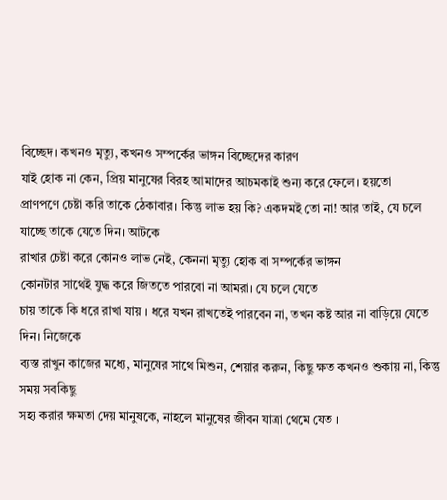বিচ্ছেদ। কখনও মৃত্যু, কখনও সম্পর্কের ভাঙ্গন বিচ্ছেদের কারণ
যাই হোক না কেন, প্রিয় মানুষের বিরহ আমাদের আচমকাই শুন্য করে ফেলে। হয়তো
প্রাণপণে চেষ্টা করি তাকে ঠেকাবার। কিন্তু লাভ হয় কি? একদমই তো না! আর তাই, যে চলে
যাচ্ছে তাকে যেতে দিন। আটকে
রাখার চেষ্টা করে কোনও লাভ নেই, কেননা মৃত্যু হোক বা সম্পর্কের ভাঙ্গন
কোনটার সাথেই যুদ্ধ করে জিততে পারবো না আমরা। যে চলে যেতে
চায় তাকে কি ধরে রাখা যায় । ধরে যখন রাখতেই পারবেন না, তখন কষ্ট আর না বাড়িয়ে যেতে
দিন। নিজেকে
ব্যস্ত রাখুন কাজের মধ্যে, মানুষের সাথে মিশুন, শেয়ার করুন, কিছু ক্ষত কখনও শুকায় না, কিন্তু সময় সবকিছু
সহ্য করার ক্ষমতা দেয় মানুষকে, নাহলে মানুষের জীবন যাত্রা থেমে যেত ।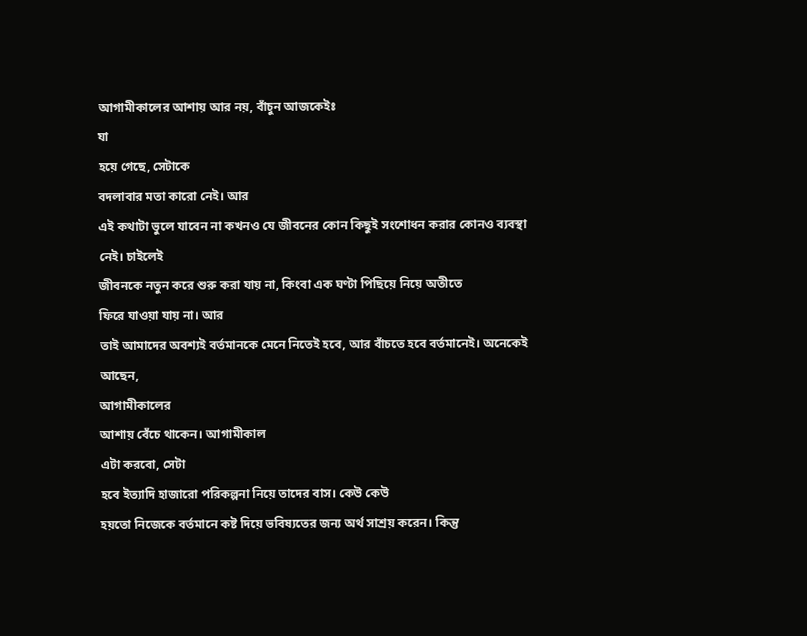আগামীকালের আশায় আর নয়, বাঁচুন আজকেইঃ
যা
হয়ে গেছে, সেটাকে
বদলাবার মতা কারো নেই। আর
এই কথাটা ভুলে যাবেন না কখনও যে জীবনের কোন কিছুই সংশোধন করার কোনও ব্যবস্থা নেই। চাইলেই
জীবনকে নতুন করে শুরু করা যায় না, কিংবা এক ঘণ্টা পিছিয়ে নিয়ে অতীতে
ফিরে যাওয়া যায় না। আর
তাই আমাদের অবশ্যই বর্তমানকে মেনে নিতেই হবে, আর বাঁচতে হবে বর্তমানেই। অনেকেই আছেন,
আগামীকালের
আশায় বেঁচে থাকেন। আগামীকাল
এটা করবো, সেটা
হবে ইত্যাদি হাজারো পরিকল্পনা নিয়ে তাদের বাস। কেউ কেউ
হয়তো নিজেকে বর্তমানে কষ্ট দিয়ে ভবিষ্যতের জন্য অর্থ সাশ্রয় করেন। কিন্তু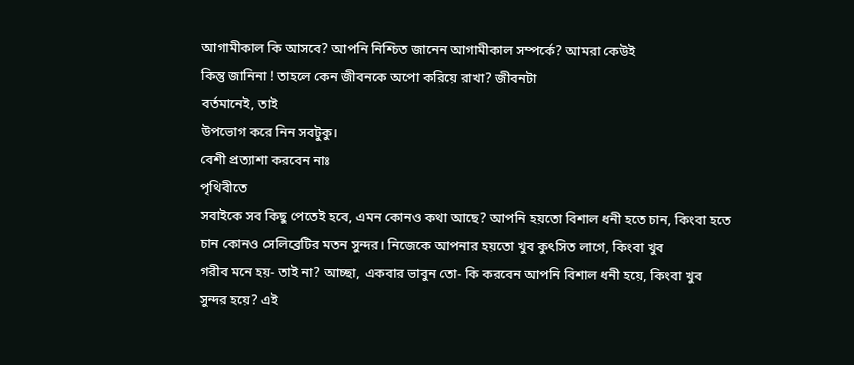আগামীকাল কি আসবে? আপনি নিশ্চিত জানেন আগামীকাল সম্পর্কে? আমরা কেউই
কিন্তু জানিনা ! তাহলে কেন জীবনকে অপো করিয়ে রাখা? জীবনটা
বর্তমানেই, তাই
উপভোগ করে নিন সবটুকু।
বেশী প্রত্যাশা করবেন নাঃ
পৃথিবীতে
সবাইকে সব কিছু পেতেই হবে, এমন কোনও কথা আছে? আপনি হয়তো বিশাল ধনী হতে চান, কিংবা হতে
চান কোনও সেলিব্রেটির মতন সুন্দর। নিজেকে আপনার হয়তো খুব কুৎসিত লাগে, কিংবা খুব
গরীব মনে হয়- তাই না? আচ্ছা, একবার ভাবুন তো- কি করবেন আপনি বিশাল ধনী হয়ে, কিংবা খুব
সুন্দর হয়ে? এই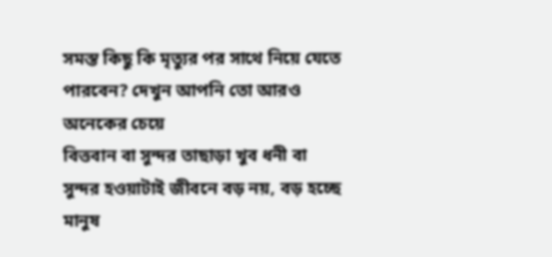সমস্ত কিছু কি মৃত্যুর পর সাথে নিয়ে যেতে পারবেন? দেখুন আপনি তো আরও অনেকের চেয়ে
বিত্তবান বা সুন্দর তাছাড়া খুব ধনী বা সুন্দর হওয়াটাই জীবনে বড় নয়, বড় হচ্ছে
মানুষ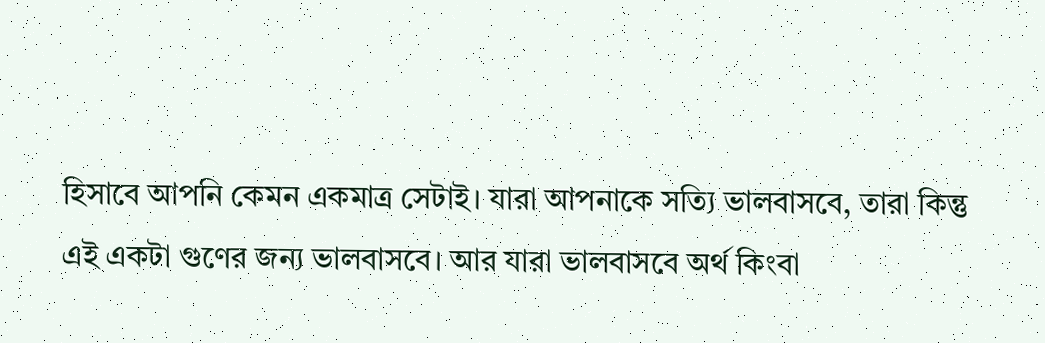হিসাবে আপনি কেমন একমাত্র সেটাই। যারা আপনাকে সত্যি ভালবাসবে, তারা কিন্তু
এই একটা গুণের জন্য ভালবাসবে। আর যারা ভালবাসবে অর্থ কিংবা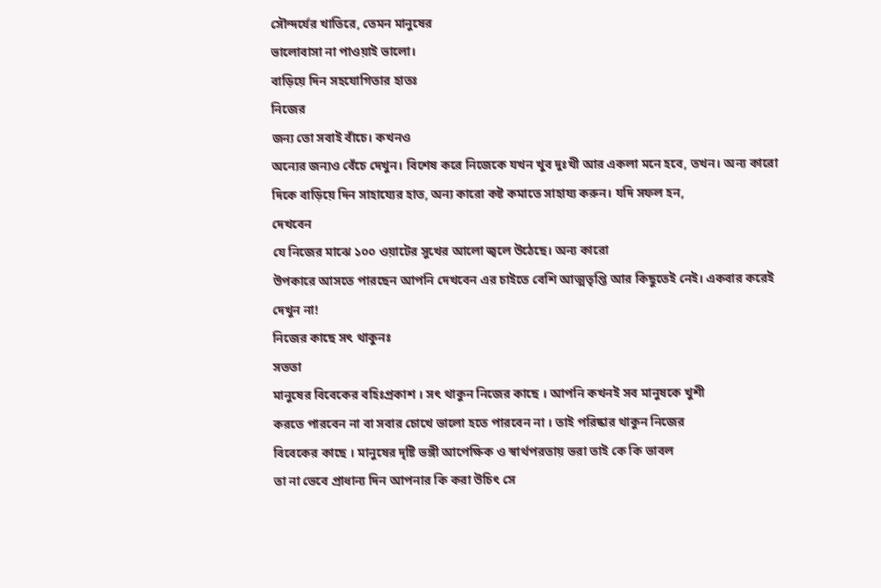সৌন্দর্যের খাতিরে, তেমন মানুষের
ভালোবাসা না পাওয়াই ভালো।
বাড়িয়ে দিন সহযোগিতার হাতঃ
নিজের
জন্য তো সবাই বাঁচে। কখনও
অন্যের জন্যও বেঁচে দেখুন। বিশেষ করে নিজেকে যখন খুব দুঃখী আর একলা মনে হবে, তখন। অন্য কারো
দিকে বাড়িয়ে দিন সাহায্যের হাত, অন্য কারো কষ্ট কমাতে সাহায্য করুন। যদি সফল হন,
দেখবেন
যে নিজের মাঝে ১০০ ওয়াটের সুখের আলো জ্বলে উঠেছে। অন্য কারো
উপকারে আসতে পারছেন আপনি দেখবেন এর চাইতে বেশি আত্মতৃপ্তি আর কিছুতেই নেই। একবার করেই
দেখুন না!
নিজের কাছে সৎ থাকুনঃ
সততা
মানুষের বিবেকের বহিঃপ্রকাশ । সৎ থাকুন নিজের কাছে । আপনি কখনই সব মানুষকে খুশী
করতে পারবেন না বা সবার চোখে ভালো হতে পারবেন না । তাই পরিষ্কার থাকুন নিজের
বিবেকের কাছে । মানুষের দৃষ্টি ভঙ্গী আপেক্ষিক ও স্বার্থপরতায় ভরা তাই কে কি ভাবল
তা না ভেবে প্রাধান্য দিন আপনার কি করা উচিৎ সে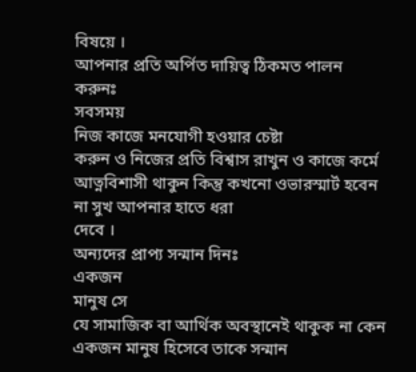বিষয়ে ।
আপনার প্রতি অর্পিত দায়িত্ব ঠিকমত পালন করুনঃ
সবসময়
নিজ কাজে মনযোগী হওয়ার চেষ্টা
করুন ও নিজের প্রতি বিশ্বাস রাখুন ও কাজে কর্মে আত্নবিশাসী থাকুন কিন্তু কখনো ওভারস্মার্ট হবেন না সুখ আপনার হাতে ধরা
দেবে ।
অন্যদের প্রাপ্য সন্মান দিনঃ
একজন
মানুষ সে
যে সামাজিক বা আর্থিক অবস্থানেই থাকুক না কেন একজন মানুষ হিসেবে তাকে সন্মান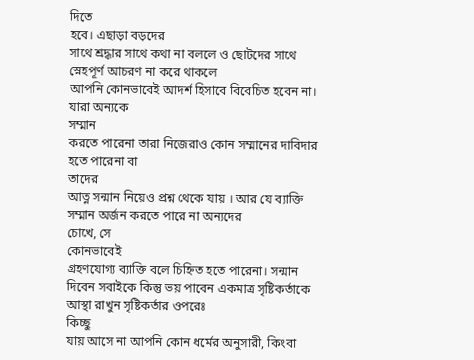দিতে
হবে। এছাড়া বড়দের
সাথে শ্রদ্ধার সাথে কথা না বললে ও ছোটদের সাথে স্নেহপূর্ণ আচরণ না করে থাকলে
আপনি কোনভাবেই আদর্শ হিসাবে বিবেচিত হবেন না। যারা অন্যকে
সম্মান
করতে পারেনা তারা নিজেরাও কোন সম্মানের দাবিদার হতে পারেনা বা
তাদের
আত্ন সন্মান নিয়েও প্রশ্ন থেকে যায় । আর যে ব্যাক্তি সম্মান অর্জন করতে পারে না অন্যদের
চোখে, সে
কোনভাবেই
গ্রহণযোগ্য ব্যাক্তি বলে চিহ্নিত হতে পারেনা। সন্মান দিবেন সবাইকে কিন্তু ভয় পাবেন একমাত্র সৃষ্টিকর্তাকে
আস্থা রাখুন সৃষ্টিকর্তার ওপরেঃ
কিচ্ছু
যায় আসে না আপনি কোন ধর্মের অনুসারী, কিংবা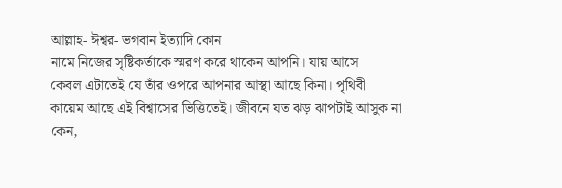আল্লাহ- ঈশ্বর- ভগবান ইত্যাদি কোন
নামে নিজের সৃষ্টিকর্তাকে স্মরণ করে থাকেন আপনি। যায় আসে
কেবল এটাতেই যে তাঁর ওপরে আপনার আস্থা আছে কিনা। পৃথিবী
কায়েম আছে এই বিশ্বাসের ভিত্তিতেই। জীবনে যত ঝড় ঝাপটাই আসুক না কেন,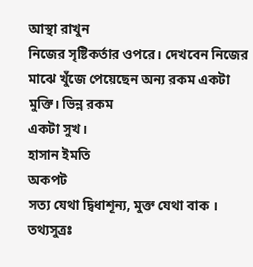আস্থা রাখুন
নিজের সৃষ্টিকর্তার ওপরে। দেখবেন নিজের মাঝে খুঁজে পেয়েছেন অন্য রকম একটা মুক্তি। ভিন্ন রকম
একটা সুখ।
হাসান ইমতি
অকপট
সত্য যেথা দ্বিধাশূন্য, মুক্ত যেথা বাক ।
তথ্যসুত্রঃ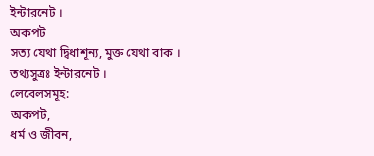ইন্টারনেট ।
অকপট
সত্য যেথা দ্বিধাশূন্য, মুক্ত যেথা বাক ।
তথ্যসুত্রঃ ইন্টারনেট ।
লেবেলসমূহ:
অকপট,
ধর্ম ও জীবন,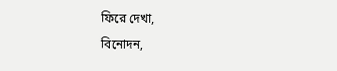ফিরে দেখা,
বিনোদন,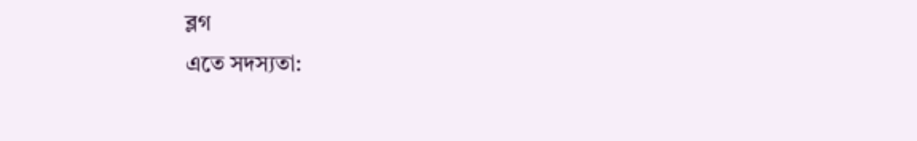ব্লগ
এতে সদস্যতা: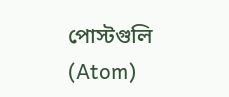পোস্টগুলি (Atom)